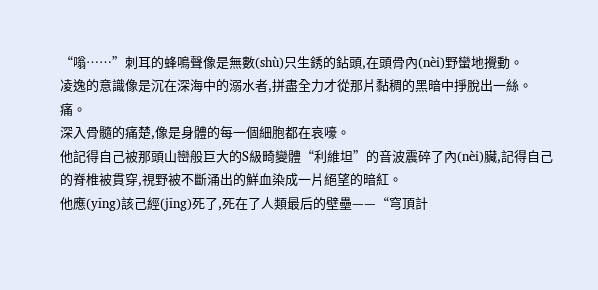“嗡……”刺耳的蜂鳴聲像是無數(shù)只生銹的鉆頭,在頭骨內(nèi)野蠻地攪動。
凌逸的意識像是沉在深海中的溺水者,拼盡全力才從那片黏稠的黑暗中掙脫出一絲。
痛。
深入骨髓的痛楚,像是身體的每一個細胞都在哀嚎。
他記得自己被那頭山巒般巨大的S級畸變體“利維坦”的音波震碎了內(nèi)臟,記得自己的脊椎被貫穿,視野被不斷涌出的鮮血染成一片絕望的暗紅。
他應(yīng)該己經(jīng)死了,死在了人類最后的壁壘——“穹頂計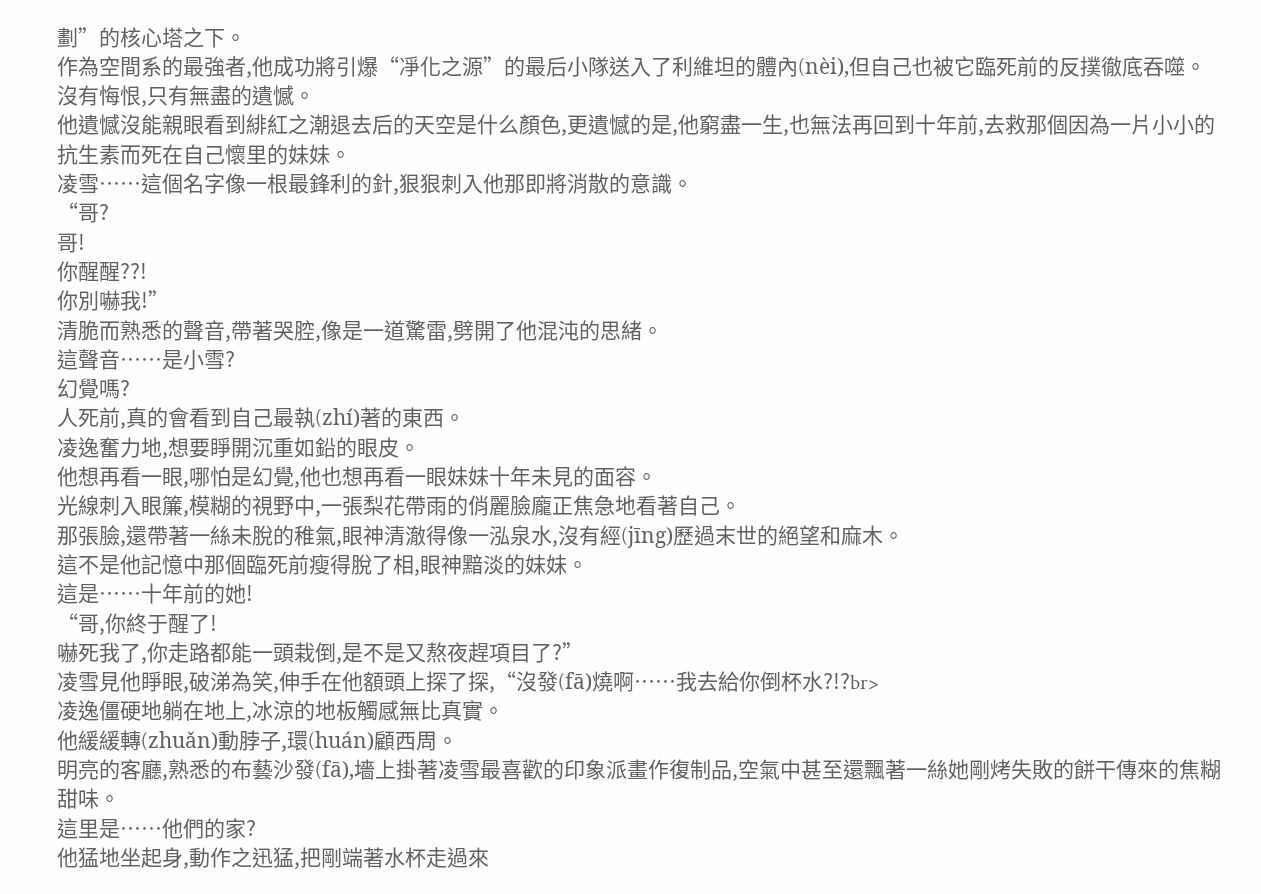劃”的核心塔之下。
作為空間系的最強者,他成功將引爆“凈化之源”的最后小隊送入了利維坦的體內(nèi),但自己也被它臨死前的反撲徹底吞噬。
沒有悔恨,只有無盡的遺憾。
他遺憾沒能親眼看到緋紅之潮退去后的天空是什么顏色,更遺憾的是,他窮盡一生,也無法再回到十年前,去救那個因為一片小小的抗生素而死在自己懷里的妹妹。
凌雪……這個名字像一根最鋒利的針,狠狠刺入他那即將消散的意識。
“哥?
哥!
你醒醒??!
你別嚇我!”
清脆而熟悉的聲音,帶著哭腔,像是一道驚雷,劈開了他混沌的思緒。
這聲音……是小雪?
幻覺嗎?
人死前,真的會看到自己最執(zhí)著的東西。
凌逸奮力地,想要睜開沉重如鉛的眼皮。
他想再看一眼,哪怕是幻覺,他也想再看一眼妹妹十年未見的面容。
光線刺入眼簾,模糊的視野中,一張梨花帶雨的俏麗臉龐正焦急地看著自己。
那張臉,還帶著一絲未脫的稚氣,眼神清澈得像一泓泉水,沒有經(jīng)歷過末世的絕望和麻木。
這不是他記憶中那個臨死前瘦得脫了相,眼神黯淡的妹妹。
這是……十年前的她!
“哥,你終于醒了!
嚇死我了,你走路都能一頭栽倒,是不是又熬夜趕項目了?”
凌雪見他睜眼,破涕為笑,伸手在他額頭上探了探,“沒發(fā)燒啊……我去給你倒杯水?!?br>
凌逸僵硬地躺在地上,冰涼的地板觸感無比真實。
他緩緩轉(zhuǎn)動脖子,環(huán)顧西周。
明亮的客廳,熟悉的布藝沙發(fā),墻上掛著凌雪最喜歡的印象派畫作復制品,空氣中甚至還飄著一絲她剛烤失敗的餅干傳來的焦糊甜味。
這里是……他們的家?
他猛地坐起身,動作之迅猛,把剛端著水杯走過來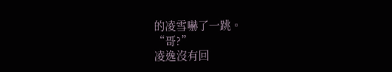的凌雪嚇了一跳。
“哥?”
凌逸沒有回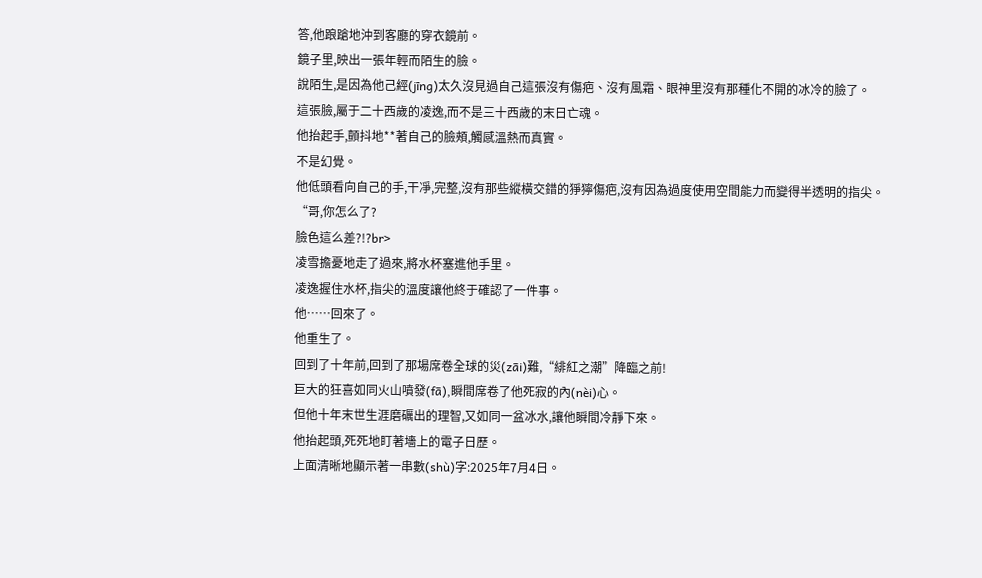答,他踉蹌地沖到客廳的穿衣鏡前。
鏡子里,映出一張年輕而陌生的臉。
說陌生,是因為他己經(jīng)太久沒見過自己這張沒有傷疤、沒有風霜、眼神里沒有那種化不開的冰冷的臉了。
這張臉,屬于二十西歲的凌逸,而不是三十西歲的末日亡魂。
他抬起手,顫抖地**著自己的臉頰,觸感溫熱而真實。
不是幻覺。
他低頭看向自己的手,干凈,完整,沒有那些縱橫交錯的猙獰傷疤,沒有因為過度使用空間能力而變得半透明的指尖。
“哥,你怎么了?
臉色這么差?!?br>
凌雪擔憂地走了過來,將水杯塞進他手里。
凌逸握住水杯,指尖的溫度讓他終于確認了一件事。
他……回來了。
他重生了。
回到了十年前,回到了那場席卷全球的災(zāi)難,“緋紅之潮”降臨之前!
巨大的狂喜如同火山噴發(fā),瞬間席卷了他死寂的內(nèi)心。
但他十年末世生涯磨礪出的理智,又如同一盆冰水,讓他瞬間冷靜下來。
他抬起頭,死死地盯著墻上的電子日歷。
上面清晰地顯示著一串數(shù)字:2025年7月4日。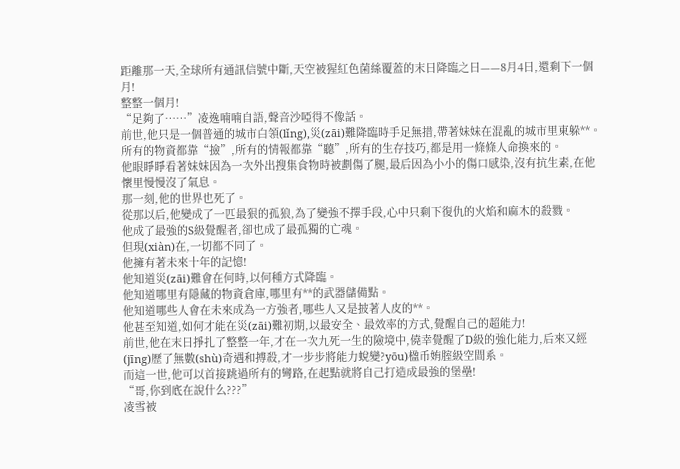距離那一天,全球所有通訊信號中斷,天空被猩紅色菌絲覆蓋的末日降臨之日——8月4日,還剩下一個月!
整整一個月!
“足夠了……”凌逸喃喃自語,聲音沙啞得不像話。
前世,他只是一個普通的城市白領(lǐng),災(zāi)難降臨時手足無措,帶著妹妹在混亂的城市里東躲**。
所有的物資都靠“撿”,所有的情報都靠“聽”,所有的生存技巧,都是用一條條人命換來的。
他眼睜睜看著妹妹因為一次外出搜集食物時被劃傷了腿,最后因為小小的傷口感染,沒有抗生素,在他懷里慢慢沒了氣息。
那一刻,他的世界也死了。
從那以后,他變成了一匹最狠的孤狼,為了變強不擇手段,心中只剩下復仇的火焰和麻木的殺戮。
他成了最強的S級覺醒者,卻也成了最孤獨的亡魂。
但現(xiàn)在,一切都不同了。
他擁有著未來十年的記憶!
他知道災(zāi)難會在何時,以何種方式降臨。
他知道哪里有隱藏的物資倉庫,哪里有**的武器儲備點。
他知道哪些人會在未來成為一方強者,哪些人又是披著人皮的**。
他甚至知道,如何才能在災(zāi)難初期,以最安全、最效率的方式,覺醒自己的超能力!
前世,他在末日掙扎了整整一年,才在一次九死一生的險境中,僥幸覺醒了D級的強化能力,后來又經(jīng)歷了無數(shù)奇遇和搏殺,才一步步將能力蛻變?yōu)楹币姷腟級空間系。
而這一世,他可以首接跳過所有的彎路,在起點就將自己打造成最強的堡壘!
“哥,你到底在說什么???”
凌雪被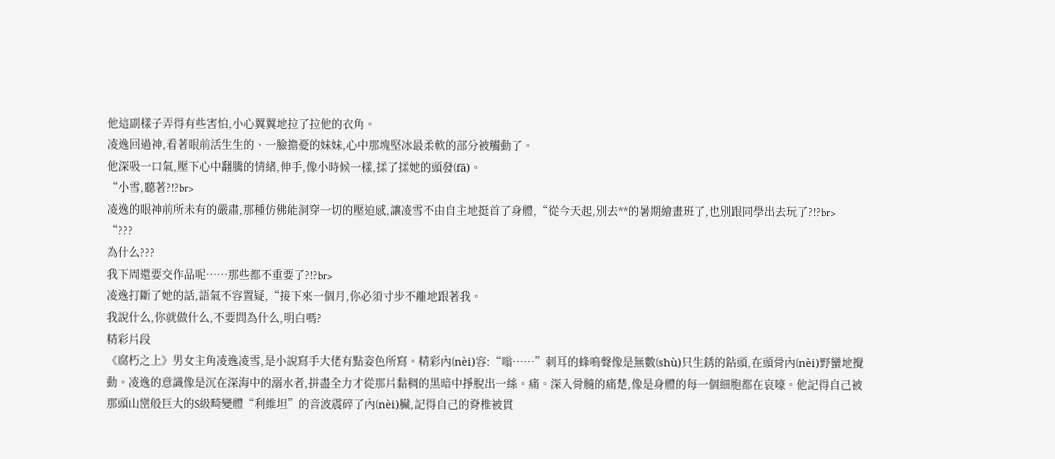他這副樣子弄得有些害怕,小心翼翼地拉了拉他的衣角。
凌逸回過神,看著眼前活生生的、一臉擔憂的妹妹,心中那塊堅冰最柔軟的部分被觸動了。
他深吸一口氣,壓下心中翻騰的情緒,伸手,像小時候一樣,揉了揉她的頭發(fā)。
“小雪,聽著?!?br>
凌逸的眼神前所未有的嚴肅,那種仿佛能洞穿一切的壓迫感,讓凌雪不由自主地挺首了身體,“從今天起,別去**的暑期繪畫班了,也別跟同學出去玩了?!?br>
“???
為什么???
我下周還要交作品呢……那些都不重要了?!?br>
凌逸打斷了她的話,語氣不容置疑,“接下來一個月,你必須寸步不離地跟著我。
我說什么,你就做什么,不要問為什么,明白嗎?
精彩片段
《腐朽之上》男女主角凌逸凌雪,是小說寫手大佬有點姿色所寫。精彩內(nèi)容:“嗡……”刺耳的蜂鳴聲像是無數(shù)只生銹的鉆頭,在頭骨內(nèi)野蠻地攪動。凌逸的意識像是沉在深海中的溺水者,拼盡全力才從那片黏稠的黑暗中掙脫出一絲。痛。深入骨髓的痛楚,像是身體的每一個細胞都在哀嚎。他記得自己被那頭山巒般巨大的S級畸變體“利維坦”的音波震碎了內(nèi)臟,記得自己的脊椎被貫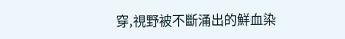穿,視野被不斷涌出的鮮血染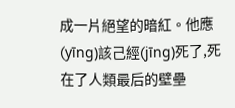成一片絕望的暗紅。他應(yīng)該己經(jīng)死了,死在了人類最后的壁壘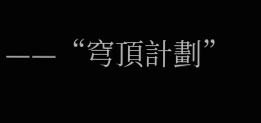——“穹頂計劃”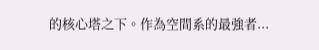的核心塔之下。作為空間系的最強者...